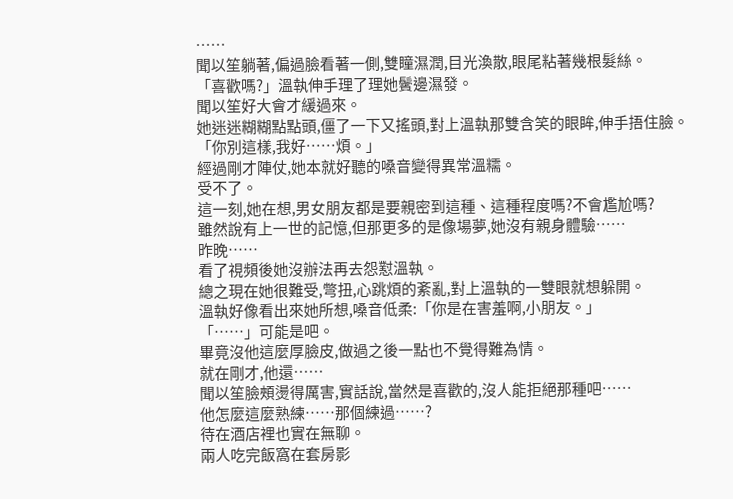……
聞以笙躺著,偏過臉看著一側,雙瞳濕潤,目光渙散,眼尾粘著幾根髮絲。
「喜歡嗎?」溫執伸手理了理她鬢邊濕發。
聞以笙好大會才緩過來。
她迷迷糊糊點點頭,僵了一下又搖頭,對上溫執那雙含笑的眼眸,伸手捂住臉。
「你別這樣,我好……煩。」
經過剛才陣仗,她本就好聽的嗓音變得異常溫糯。
受不了。
這一刻,她在想,男女朋友都是要親密到這種、這種程度嗎?不會尷尬嗎?
雖然說有上一世的記憶,但那更多的是像場夢,她沒有親身體驗……
昨晚……
看了視頻後她沒辦法再去怨懟溫執。
總之現在她很難受,彆扭,心跳煩的紊亂,對上溫執的一雙眼就想躲開。
溫執好像看出來她所想,嗓音低柔:「你是在害羞啊,小朋友。」
「……」可能是吧。
畢竟沒他這麼厚臉皮,做過之後一點也不覺得難為情。
就在剛才,他還……
聞以笙臉頰燙得厲害,實話說,當然是喜歡的,沒人能拒絕那種吧……
他怎麼這麼熟練……那個練過……?
待在酒店裡也實在無聊。
兩人吃完飯窩在套房影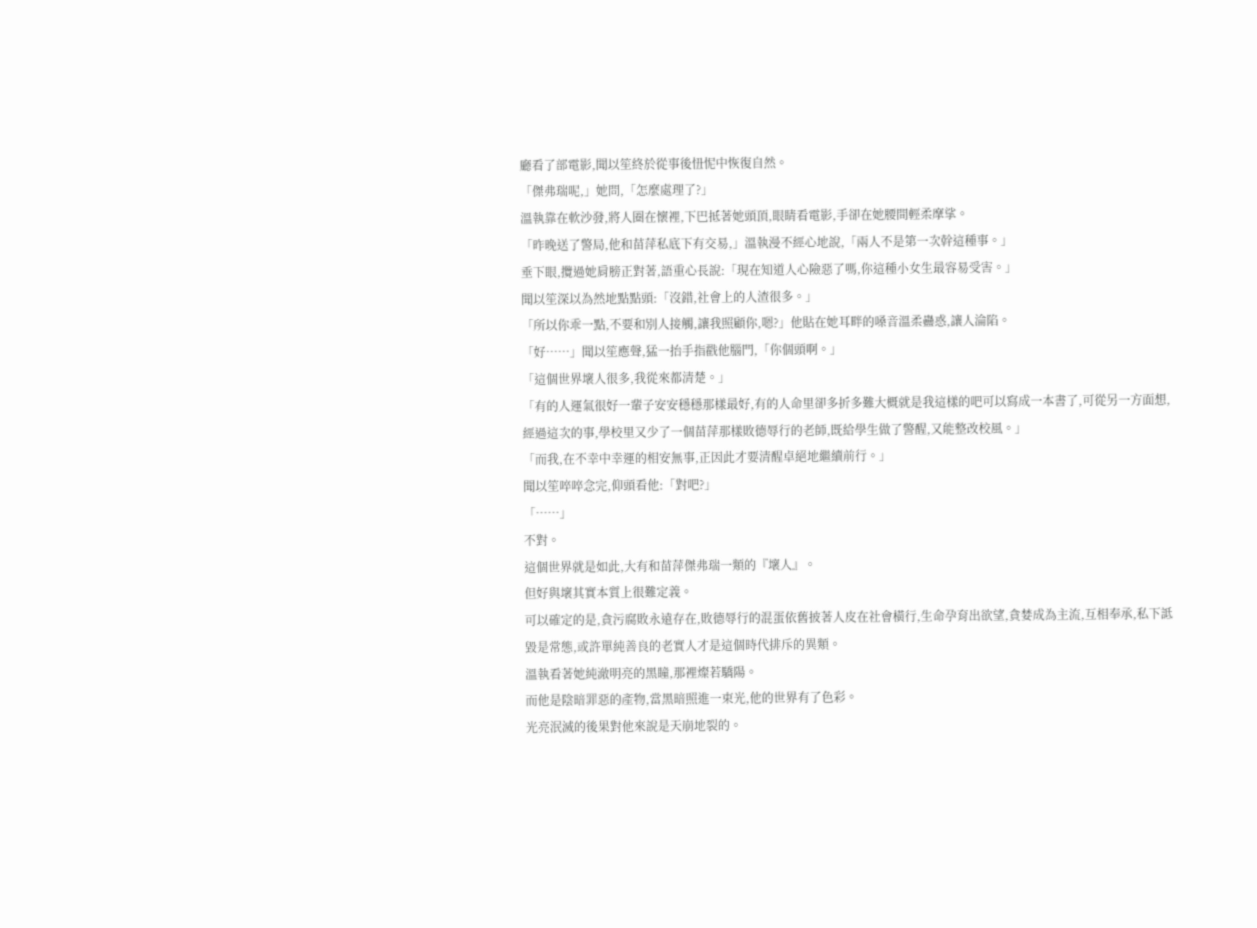廳看了部電影,聞以笙終於從事後忸怩中恢復自然。
「傑弗瑞呢,」她問,「怎麼處理了?」
溫執靠在軟沙發,將人圈在懷裡,下巴抵著她頭頂,眼睛看電影,手卻在她腰間輕柔摩挲。
「昨晚送了警局,他和苗萍私底下有交易,」溫執漫不經心地說,「兩人不是第一次幹這種事。」
垂下眼,攬過她肩膀正對著,語重心長說:「現在知道人心險惡了嗎,你這種小女生最容易受害。」
聞以笙深以為然地點點頭:「沒錯,社會上的人渣很多。」
「所以你乖一點,不要和別人接觸,讓我照顧你,嗯?」他貼在她耳畔的嗓音溫柔蠱惑,讓人淪陷。
「好……」聞以笙應聲,猛一抬手指戳他腦門,「你個頭啊。」
「這個世界壞人很多,我從來都清楚。」
「有的人運氣很好一輩子安安穩穩那樣最好,有的人命里卻多折多難大概就是我這樣的吧可以寫成一本書了,可從另一方面想,經過這次的事,學校里又少了一個苗萍那樣敗德辱行的老師,既給學生做了警醒,又能整改校風。」
「而我,在不幸中幸運的相安無事,正因此才要清醒卓絕地繼續前行。」
聞以笙啐啐念完,仰頭看他:「對吧?」
「……」
不對。
這個世界就是如此,大有和苗萍傑弗瑞一類的『壞人』。
但好與壞其實本質上很難定義。
可以確定的是,貪污腐敗永遠存在,敗德辱行的混蛋依舊披著人皮在社會橫行,生命孕育出欲望,貪婪成為主流,互相奉承,私下詆毀是常態,或許單純善良的老實人才是這個時代排斥的異類。
溫執看著她純澈明亮的黑瞳,那裡燦若驕陽。
而他是陰暗罪惡的產物,當黑暗照進一束光,他的世界有了色彩。
光亮泯滅的後果對他來說是天崩地裂的。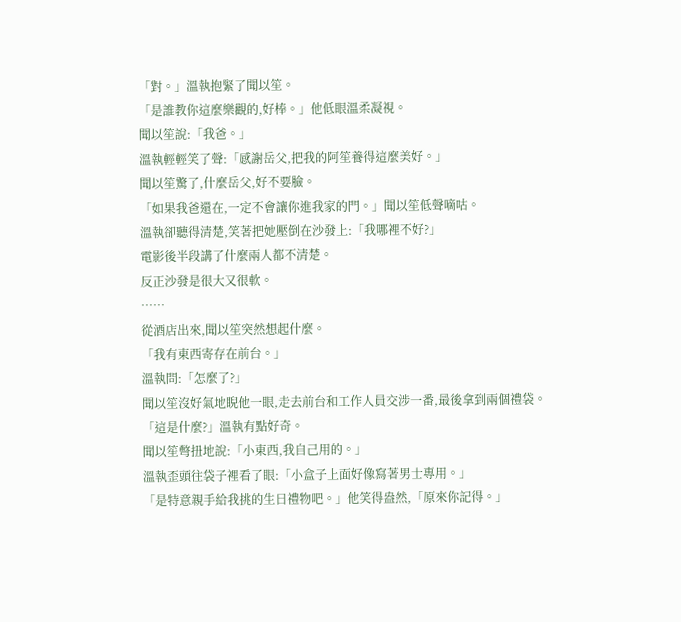「對。」溫執抱緊了聞以笙。
「是誰教你這麼樂觀的,好棒。」他低眼溫柔凝視。
聞以笙說:「我爸。」
溫執輕輕笑了聲:「感謝岳父,把我的阿笙養得這麼美好。」
聞以笙驚了,什麼岳父,好不要臉。
「如果我爸還在,一定不會讓你進我家的門。」聞以笙低聲嘀咕。
溫執卻聽得清楚,笑著把她壓倒在沙發上:「我哪裡不好?」
電影後半段講了什麼兩人都不清楚。
反正沙發是很大又很軟。
……
從酒店出來,聞以笙突然想起什麼。
「我有東西寄存在前台。」
溫執問:「怎麼了?」
聞以笙沒好氣地睨他一眼,走去前台和工作人員交涉一番,最後拿到兩個禮袋。
「這是什麼?」溫執有點好奇。
聞以笙彆扭地說:「小東西,我自己用的。」
溫執歪頭往袋子裡看了眼:「小盒子上面好像寫著男士專用。」
「是特意親手給我挑的生日禮物吧。」他笑得盎然,「原來你記得。」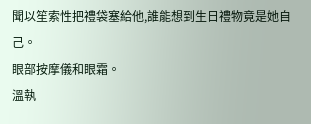聞以笙索性把禮袋塞給他,誰能想到生日禮物竟是她自己。
眼部按摩儀和眼霜。
溫執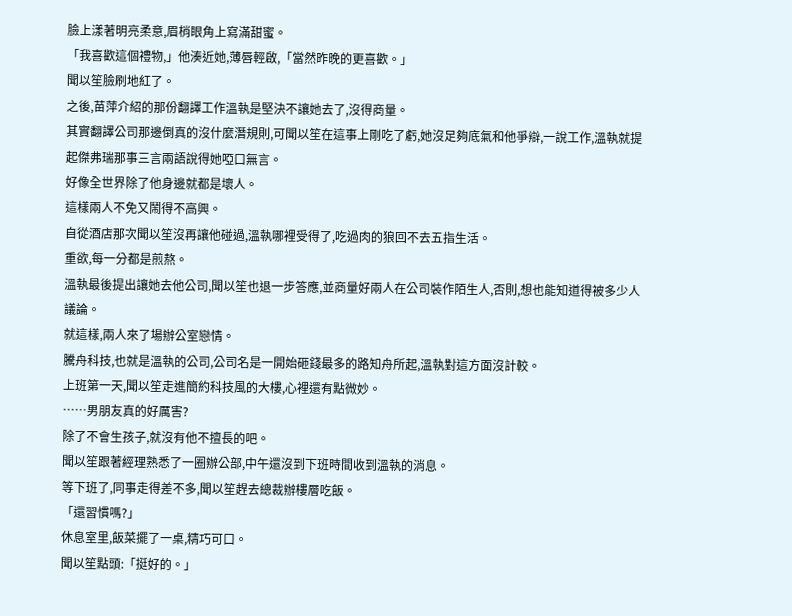臉上漾著明亮柔意,眉梢眼角上寫滿甜蜜。
「我喜歡這個禮物,」他湊近她,薄唇輕啟,「當然昨晚的更喜歡。」
聞以笙臉刷地紅了。
之後,苗萍介紹的那份翻譯工作溫執是堅決不讓她去了,沒得商量。
其實翻譯公司那邊倒真的沒什麼潛規則,可聞以笙在這事上剛吃了虧,她沒足夠底氣和他爭辯,一說工作,溫執就提起傑弗瑞那事三言兩語說得她啞口無言。
好像全世界除了他身邊就都是壞人。
這樣兩人不免又鬧得不高興。
自從酒店那次聞以笙沒再讓他碰過,溫執哪裡受得了,吃過肉的狼回不去五指生活。
重欲,每一分都是煎熬。
溫執最後提出讓她去他公司,聞以笙也退一步答應,並商量好兩人在公司裝作陌生人,否則,想也能知道得被多少人議論。
就這樣,兩人來了場辦公室戀情。
騰舟科技,也就是溫執的公司,公司名是一開始砸錢最多的路知舟所起,溫執對這方面沒計較。
上班第一天,聞以笙走進簡約科技風的大樓,心裡還有點微妙。
……男朋友真的好厲害?
除了不會生孩子,就沒有他不擅長的吧。
聞以笙跟著經理熟悉了一圈辦公部,中午還沒到下班時間收到溫執的消息。
等下班了,同事走得差不多,聞以笙趕去總裁辦樓層吃飯。
「還習慣嗎?」
休息室里,飯菜擺了一桌,精巧可口。
聞以笙點頭:「挺好的。」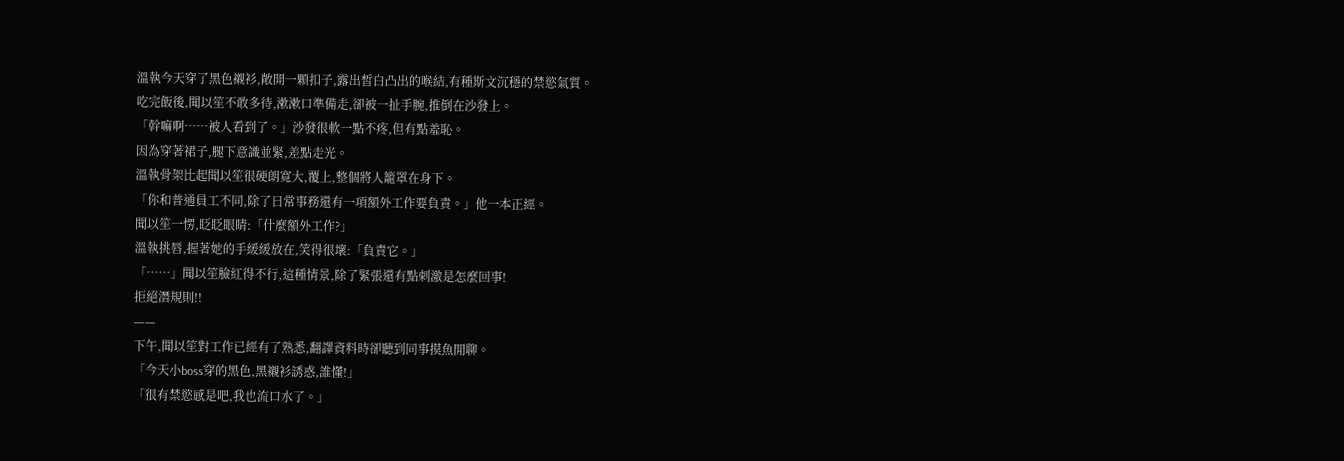溫執今天穿了黑色襯衫,敞開一顆扣子,露出皙白凸出的喉結,有種斯文沉穩的禁慾氣質。
吃完飯後,聞以笙不敢多待,漱漱口準備走,卻被一扯手腕,推倒在沙發上。
「幹嘛啊……被人看到了。」沙發很軟一點不疼,但有點羞恥。
因為穿著裙子,腿下意識並緊,差點走光。
溫執骨架比起聞以笙很硬朗寬大,覆上,整個將人籠罩在身下。
「你和普通員工不同,除了日常事務還有一項額外工作要負責。」他一本正經。
聞以笙一愣,眨眨眼睛:「什麼額外工作?」
溫執挑唇,握著她的手緩緩放在,笑得很壞:「負責它。」
「……」聞以笙臉紅得不行,這種情景,除了緊張還有點刺激是怎麼回事!
拒絕潛規則!!
——
下午,聞以笙對工作已經有了熟悉,翻譯資料時卻聽到同事摸魚閒聊。
「今天小boss穿的黑色,黑襯衫誘惑,誰懂!」
「很有禁慾感是吧,我也流口水了。」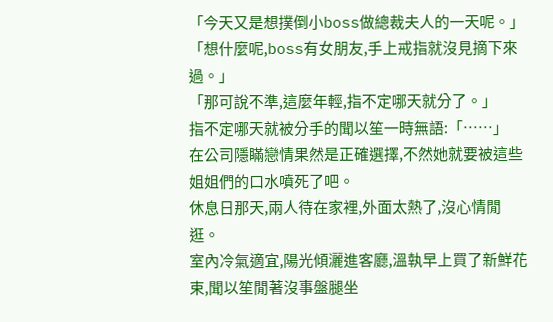「今天又是想撲倒小boss做總裁夫人的一天呢。」
「想什麼呢,boss有女朋友,手上戒指就沒見摘下來過。」
「那可說不準,這麼年輕,指不定哪天就分了。」
指不定哪天就被分手的聞以笙一時無語:「……」
在公司隱瞞戀情果然是正確選擇,不然她就要被這些姐姐們的口水噴死了吧。
休息日那天,兩人待在家裡,外面太熱了,沒心情閒逛。
室內冷氣適宜,陽光傾灑進客廳,溫執早上買了新鮮花束,聞以笙閒著沒事盤腿坐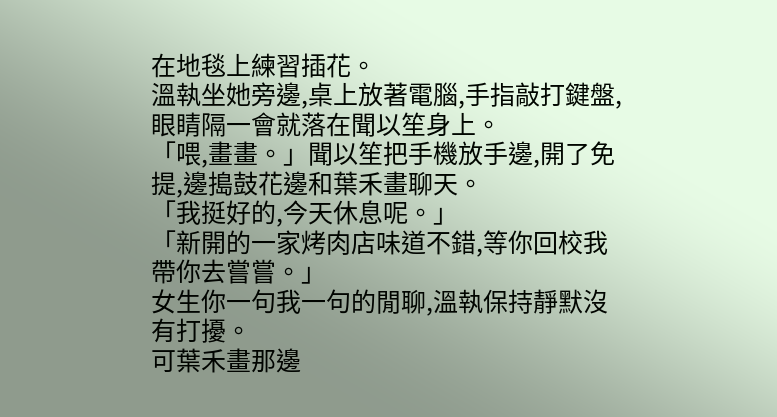在地毯上練習插花。
溫執坐她旁邊,桌上放著電腦,手指敲打鍵盤,眼睛隔一會就落在聞以笙身上。
「喂,畫畫。」聞以笙把手機放手邊,開了免提,邊搗鼓花邊和葉禾畫聊天。
「我挺好的,今天休息呢。」
「新開的一家烤肉店味道不錯,等你回校我帶你去嘗嘗。」
女生你一句我一句的閒聊,溫執保持靜默沒有打擾。
可葉禾畫那邊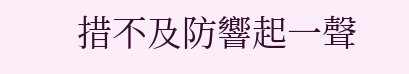措不及防響起一聲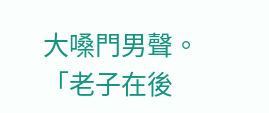大嗓門男聲。
「老子在後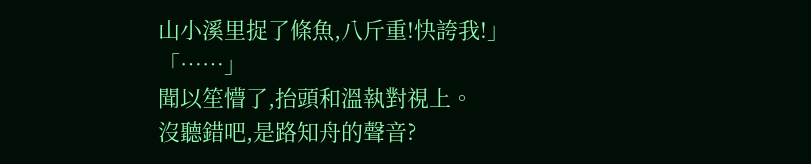山小溪里捉了條魚,八斤重!快誇我!」
「……」
聞以笙懵了,抬頭和溫執對視上。
沒聽錯吧,是路知舟的聲音?